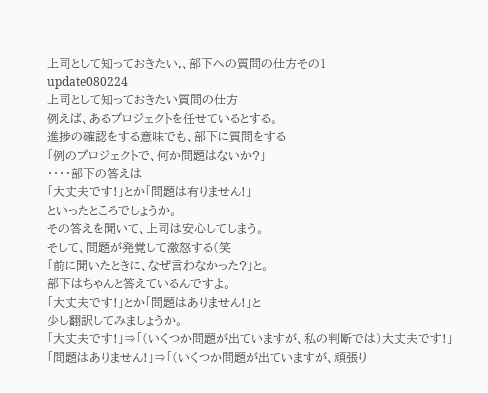上司として知っておきたい,、部下への質問の仕方その1
update080224
上司として知っておきたい質問の仕方
例えば、あるプロジェクトを任せているとする。
進捗の確認をする意味でも、部下に質問をする
「例のプロジェクトで、何か問題はないか?」
・・・・部下の答えは
「大丈夫です!」とか「問題は有りません!」
といったところでしょうか。
その答えを聞いて、上司は安心してしまう。
そして、問題が発覚して激怒する(笑
「前に聞いたときに、なぜ言わなかった?」と。
部下はちゃんと答えているんですよ。
「大丈夫です!」とか「問題はありません!」と
少し翻訳してみましょうか。
「大丈夫です!」⇒「(いくつか問題が出ていますが、私の判断では)大丈夫です!」
「問題はありません!」⇒「(いくつか問題が出ていますが、頑張り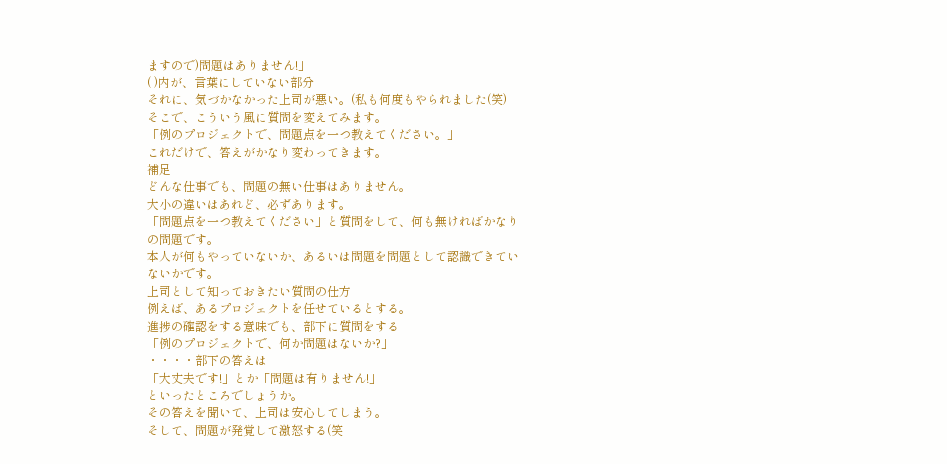ますので)問題はありません!」
( )内が、言葉にしていない部分
それに、気づかなかった上司が悪い。(私も何度もやられました(笑)
そこで、こういう風に質問を変えてみます。
「例のプロジェクトで、問題点を一つ教えてください。」
これだけで、答えがかなり変わってきます。
補足
どんな仕事でも、問題の無い仕事はありません。
大小の違いはあれど、必ずあります。
「問題点を一つ教えてください」と質問をして、何も無ければかなりの問題です。
本人が何もやっていないか、あるいは問題を問題として認識できていないかです。
上司として知っておきたい質問の仕方
例えば、あるプロジェクトを任せているとする。
進捗の確認をする意味でも、部下に質問をする
「例のプロジェクトで、何か問題はないか?」
・・・・部下の答えは
「大丈夫です!」とか「問題は有りません!」
といったところでしょうか。
その答えを聞いて、上司は安心してしまう。
そして、問題が発覚して激怒する(笑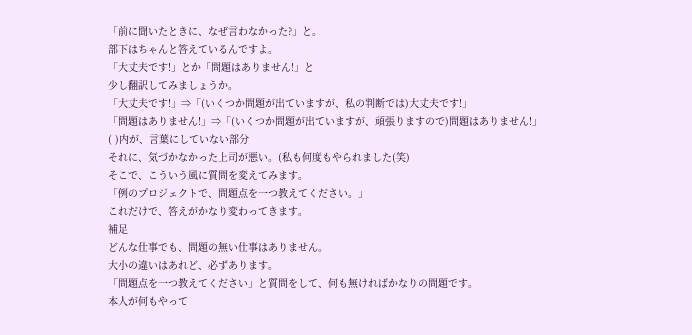「前に聞いたときに、なぜ言わなかった?」と。
部下はちゃんと答えているんですよ。
「大丈夫です!」とか「問題はありません!」と
少し翻訳してみましょうか。
「大丈夫です!」⇒「(いくつか問題が出ていますが、私の判断では)大丈夫です!」
「問題はありません!」⇒「(いくつか問題が出ていますが、頑張りますので)問題はありません!」
( )内が、言葉にしていない部分
それに、気づかなかった上司が悪い。(私も何度もやられました(笑)
そこで、こういう風に質問を変えてみます。
「例のプロジェクトで、問題点を一つ教えてください。」
これだけで、答えがかなり変わってきます。
補足
どんな仕事でも、問題の無い仕事はありません。
大小の違いはあれど、必ずあります。
「問題点を一つ教えてください」と質問をして、何も無ければかなりの問題です。
本人が何もやって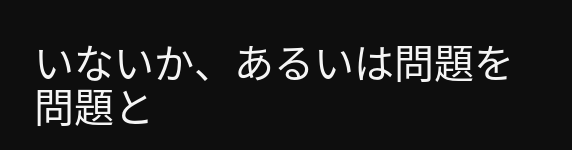いないか、あるいは問題を問題と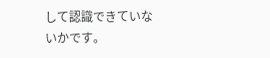して認識できていないかです。